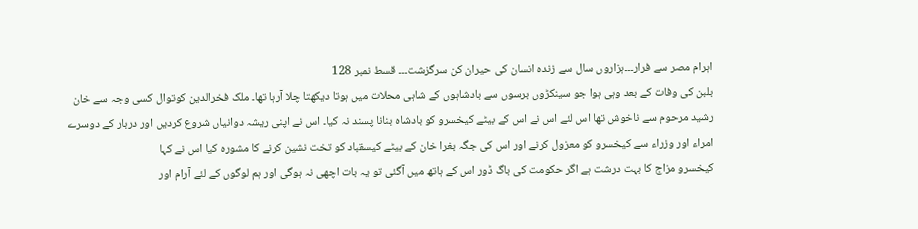اہرام مصر سے فرار۔۔۔ہزاروں سال سے زندہ انسان کی حیران کن سرگزشت۔۔۔ قسط نمبر 128
بلبن کی وفات کے بعد وہی ہوا جو سینکڑوں برسوں سے بادشاہوں کے شاہی محلات میں ہوتا دیکھتا چلا آرہا تھا۔ ملک فخرالدین کوتوال کسی وجہ سے خان رشید مرحوم سے ناخوش تھا اس لئے اس نے اس کے بیٹے کیخسرو کو بادشاہ بنانا پسند نہ کیا۔ اس نے اپنی ریشہ دوانیاں شروع کردیں اور دربار کے دوسرے امراء اور وزراء سے کیخسرو کو معزول کرنے اور اس کی جگہ بغرا خان کے بیٹے کیسقباد کو تخت نشین کرنے کا مشورہ کیا اس نے کہا
کیخسرو مزاج کا بہت درشت ہے اگر حکومت کی باگ ڈور اس کے ہاتھ میں آگئی تو یہ بات اچھی نہ ہوگی اور ہم لوگوں کے لئے آرام اور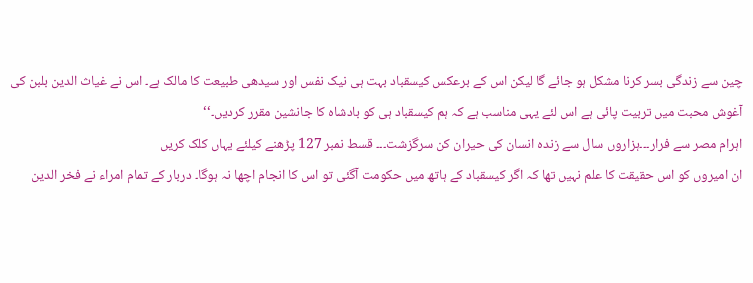چین سے زندگی بسر کرنا مشکل ہو جائے گا لیکن اس کے برعکس کیسقباد بہت ہی نیک نفس اور سیدھی طبیعت کا مالک ہے۔ اس نے غیاث الدین بلبن کی آغوش محبت میں تربیت پائی ہے اس لئے یہی مناسب ہے کہ ہم کیسقباد ہی کو بادشاہ کا جانشین مقرر کردیں۔‘‘
اہرام مصر سے فرار۔۔۔ہزاروں سال سے زندہ انسان کی حیران کن سرگزشت۔۔۔ قسط نمبر 127 پڑھنے کیلئے یہاں کلک کریں
ان امیروں کو اس حقیقت کا علم نہیں تھا کہ اگر کیسقباد کے ہاتھ میں حکومت آگئی تو اس کا انجام اچھا نہ ہوگا۔ دربار کے تمام امراء نے فخر الدین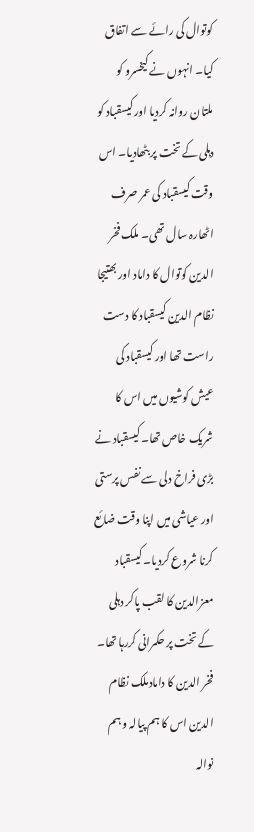کوتوال کی رائے سے اتفاق کیا۔ انہوں نے کیخسرو کو ملتان روانہ کردیا اور کیسقباد کو دہلی کے تخت پر بٹھادیا۔ اس وقت کیسقباد کی عمر صرف اٹھارہ سال تھی۔ ملک فخر الدین کوتوال کا داماد اور بھتیجا نظام الدین کیسقباد کا دست راست تھا اور کیسقباد کی عیش کوشیوں میں اس کا شریک خاص تھا۔ کیسقباد نے بڑی فراخ دلی سے نفس پرستی اور عیاشی میں اپنا وقت ضائع کرنا شروع کردیا۔ کیسقباد معزالدین کا لقب پاکر دہلی کے تخت پر حکمرانی کررہا تھا۔ فخر الدین کا دامادملک نظام الدین اس کا ہم پیالہ و ہم نوالہ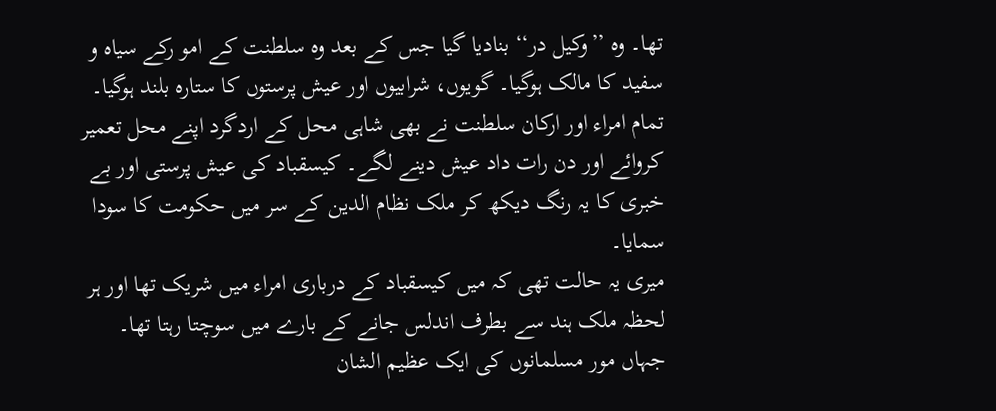تھا۔ وہ ’’وکیل در‘‘ بنادیا گیا جس کے بعد وہ سلطنت کے امو رکے سیاہ و سفید کا مالک ہوگیا۔ گویوں، شرابیوں اور عیش پرستوں کا ستارہ بلند ہوگیا۔ تمام امراء اور ارکان سلطنت نے بھی شاہی محل کے اردگرد اپنے محل تعمیر کروائے اور دن رات داد عیش دینے لگے۔ کیسقباد کی عیش پرستی اور بے خبری کا یہ رنگ دیکھ کر ملک نظام الدین کے سر میں حکومت کا سودا سمایا۔
میری یہ حالت تھی کہ میں کیسقباد کے درباری امراء میں شریک تھا اور ہر لحظہ ملک ہند سے بطرف اندلس جانے کے بارے میں سوچتا رہتا تھا۔ جہاں مور مسلمانوں کی ایک عظیم الشان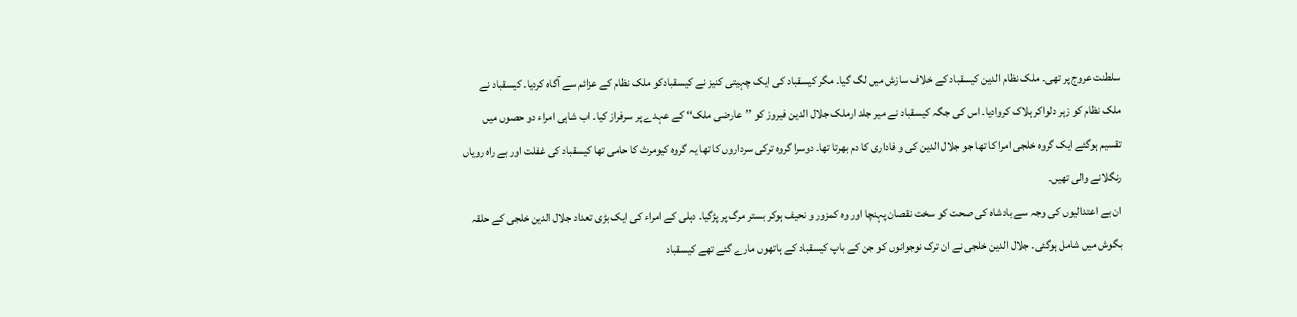سلطنت عروج پر تھی۔ ملک نظام الدین کیسقباد کے خلاف سازش میں لگ گیا۔ مگر کیسقباد کی ایک چہیتی کنیز نے کیسقبادکو ملک نظام کے عزائم سے آگاہ کردیا۔ کیسقباد نے ملک نظام کو زہر دلواکر ہلاک کروادیا۔ اس کی جگہ کیسقباد نے میر جلد ارملک جلال الدین فیروز کو ’’عارضی ملک‘‘ کے عہدے پر سرفراز کیا۔ اب شاہی امراء دو حصوں میں تقسیم ہوگئے ایک گروہ خلجی امرا کا تھا جو جلال الدین کی و فاداری کا دم بھرتا تھا۔ دوسرا گروہ ترکی سرداروں کا تھا یہ گروہ کیومرث کا حامی تھا کیسقباد کی غفلت اور بے راہ رویاں رنگلانے والی تھیں۔
ان بے اعتدالیوں کی وجہ سے بادشاہ کی صحت کو سخت نقصان پہنچا اور وہ کمزور و نحیف ہوکر بستر مرگ پر پڑگیا۔ دہلی کے امراء کی ایک بڑی تعداد جلال الدین خلجی کے حلقہ بگوش میں شامل ہوگئی۔ جلال الدین خلجی نے ان ترک نوجوانوں کو جن کے باپ کیسقباد کے ہاتھوں مارے گئے تھے کیسقباد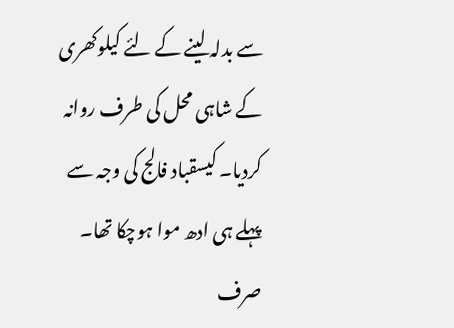سے بدلہ لینے کے لئے کیلوکھری کے شاہی محل کی طرف روانہ کردیا۔ کیسقباد فالج کی وجہ سے پہلے ہی ادھ موا ہوچکا تھا۔ صرف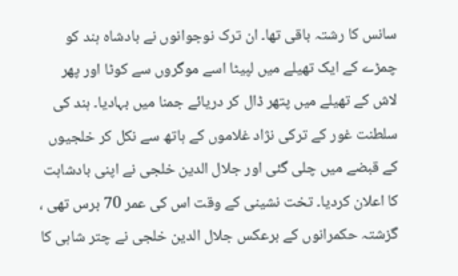سانس کا رشتہ باقی تھا۔ ان ترک نوجوانوں نے بادشاہ ہند کو چمڑے کے ایک تھیلے میں لپیٹا اسے موگروں سے کوٹا اور پھر لاش کے تھیلے میں پتھر ڈال کر دریائے جمنا میں بہادیا۔ ہند کی سلطنت غور کے ترکی نژاد غلاموں کے ہاتھ سے نکل کر خلجیوں کے قبضے میں چلی گئی اور جلال الدین خلجی نے اپنی بادشاہت کا اعلان کردیا۔ تخت نشینی کے وقت اس کی عمر 70 برس تھی ، گزشتہ حکمرانوں کے برعکس جلال الدین خلجی نے چتر شاہی کا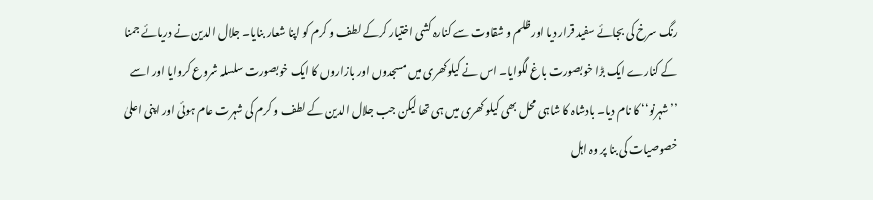رنگ سرخ کی بجائے سفید قرار دیا اور ظلم و شقاوت سے کنارہ کشی اختیار کرکے لطف و کرم کو اپنا شعار بنایا۔ جلال الدین نے دریائے جمنا کے کنارے ایک بڑا خوبصورت باغ لگوایا۔ اس نے کیلوکھری میں مسجدوں اور بازاروں کا ایک خوبصورت سلسلہ شروع کروایا اور اسے ’’شہرنو‘‘ کا نام دیا۔ بادشاہ کا شاہی محل بھی کیلو کھری میں ہی تھا لیکن جب جلال الدین کے لطف و کرم کی شہرت عام ہوئی اور اپنی اعلیٰ خصوصیات کی بنا پر وہ اہل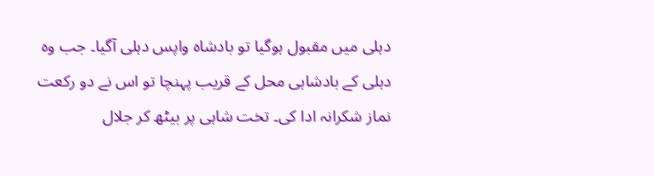دہلی میں مقبول ہوگیا تو بادشاہ واپس دہلی آگیا۔ جب وہ دہلی کے بادشاہی محل کے قریب پہنچا تو اس نے دو رکعت نماز شکرانہ ادا کی۔ تخت شاہی پر بیٹھ کر جلال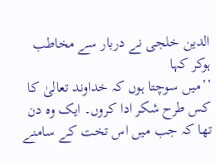الدین خلجی نے دربار سے مخاطب ہوکر کہا
’’میں سوچتا ہوں کہ خداوند تعالیٰ کا کس طرح شکر ادا کروں۔ ایک وہ دن تھا کہ جب میں اس تخت کے سامنے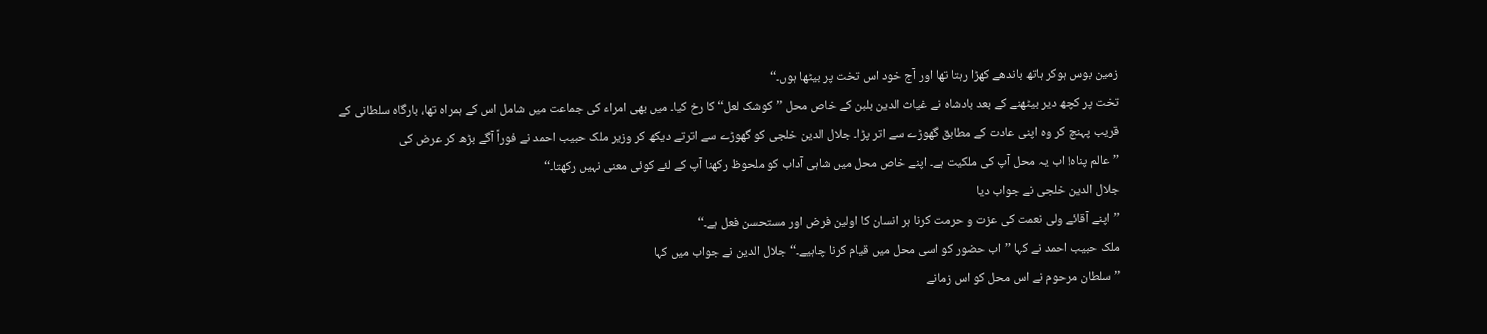زمین بوس ہوکر ہاتھ باندھے کھڑا رہتا تھا اور آج خود اس تخت پر بیٹھا ہوں۔‘‘
تخت پر کچھ دیر بیٹھنے کے بعد بادشاہ نے غیاث الدین بلبن کے خاص محل ’’کوشک لعل‘‘ کا رخ کیا۔ میں بھی امراء کی جماعت میں شامل اس کے ہمراہ تھا، بارگاہ سلطانی کے قریب پہنچ کر وہ اپنی عادت کے مطابق گھوڑے سے اتر پڑا۔ جلال الدین خلجی کو گھوڑے سے اترتے دیکھ کر وزیر ملک حبیب احمد نے فوراً آگے بڑھ کر عرض کی
’’عالم پناہ! اب یہ محل آپ کی ملکیت ہے۔ اپنے خاص محل میں شاہی آداب کو ملحوظ رکھنا آپ کے لئے کوئی معنی نہیں رکھتا۔‘‘
جلال الدین خلجی نے جواب دیا
’’اپنے آقائے ولی نعمت کی عزت و حرمت کرنا ہر انسان کا اولین فرض اور مستحسن فعل ہے۔‘‘
ملک حبیب احمد نے کہا ’’اب حضور کو اسی محل میں قیام کرنا چاہیے۔‘‘ جلال الدین نے جواب میں کہا
’’سلطان مرحوم نے اس محل کو اس زمانے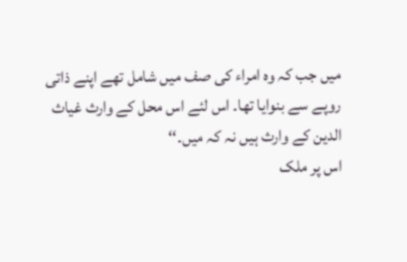میں جب کہ وہ امراء کی صف میں شامل تھے اپنے ذاتی روپے سے بنوایا تھا۔ اس لئے اس محل کے وارث غیاث الدین کے وارث ہیں نہ کہ میں۔‘‘
اس پر ملک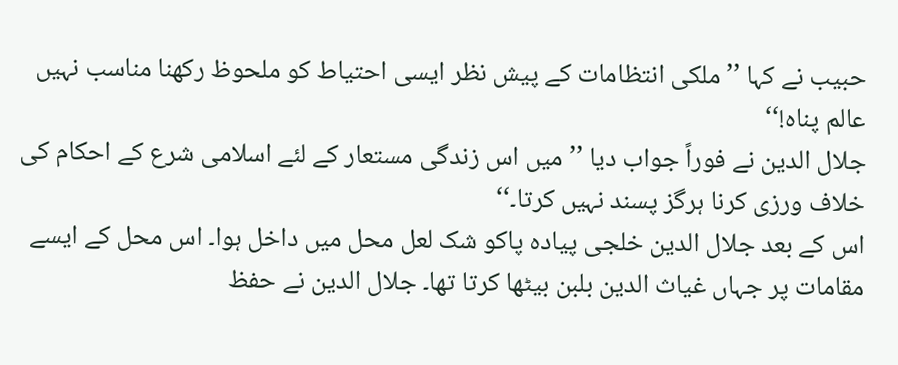حبیب نے کہا ’’ملکی انتظامات کے پیش نظر ایسی احتیاط کو ملحوظ رکھنا مناسب نہیں عالم پناہ!‘‘
جلال الدین نے فوراً جواب دیا ’’میں اس زندگی مستعار کے لئے اسلامی شرع کے احکام کی خلاف ورزی کرنا ہرگز پسند نہیں کرتا۔‘‘
اس کے بعد جلال الدین خلجی پیادہ پاکو شک لعل محل میں داخل ہوا۔ اس محل کے ایسے مقامات پر جہاں غیاث الدین بلبن بیٹھا کرتا تھا۔ جلال الدین نے حفظ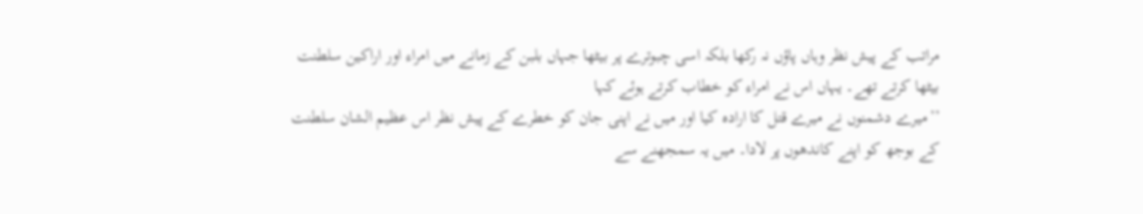مراتب کے پیش نظر وہاں پاؤں نہ رکھا بلکہ اسی چبوترے پر بیٹھا جہاں بلبن کے زمانے میں امراء اور اراکین سلطنت بیٹھا کرتے تھے۔ یہاں اس نے امراء کو خطاب کرتے ہوئے کہا
’’میرے دشمنوں نے میرے قتل کا ارادہ کیا اور میں نے اپنی جان کو خطرے کے پیش نظر اس عظیم الشان سلطنت کے بوجھ کو اپنے کاندھوں پر لادا۔ میں یہ سمجھنے سے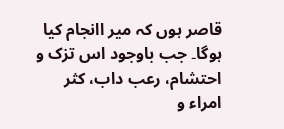قاصر ہوں کہ میر اانجام کیا ہوگا۔ جب باوجود اس تزک و احتشام، رعب داب، کثر امراء و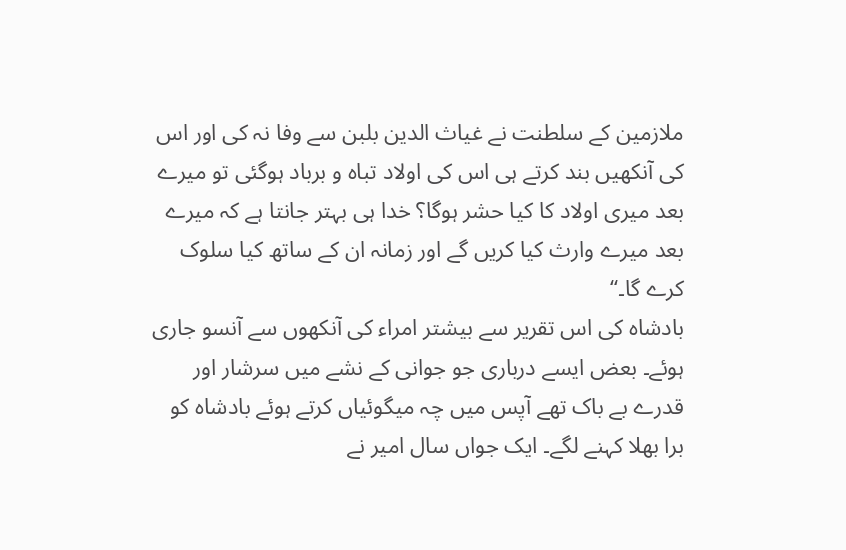ملازمین کے سلطنت نے غیاث الدین بلبن سے وفا نہ کی اور اس کی آنکھیں بند کرتے ہی اس کی اولاد تباہ و برباد ہوگئی تو میرے بعد میری اولاد کا کیا حشر ہوگا؟ خدا ہی بہتر جانتا ہے کہ میرے بعد میرے وارث کیا کریں گے اور زمانہ ان کے ساتھ کیا سلوک کرے گا۔‘‘
بادشاہ کی اس تقریر سے بیشتر امراء کی آنکھوں سے آنسو جاری ہوئے۔ بعض ایسے درباری جو جوانی کے نشے میں سرشار اور قدرے بے باک تھے آپس میں چہ میگوئیاں کرتے ہوئے بادشاہ کو برا بھلا کہنے لگے۔ ایک جواں سال امیر نے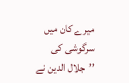میرے کان میں سرگوشی کی
’’جلال الدین نے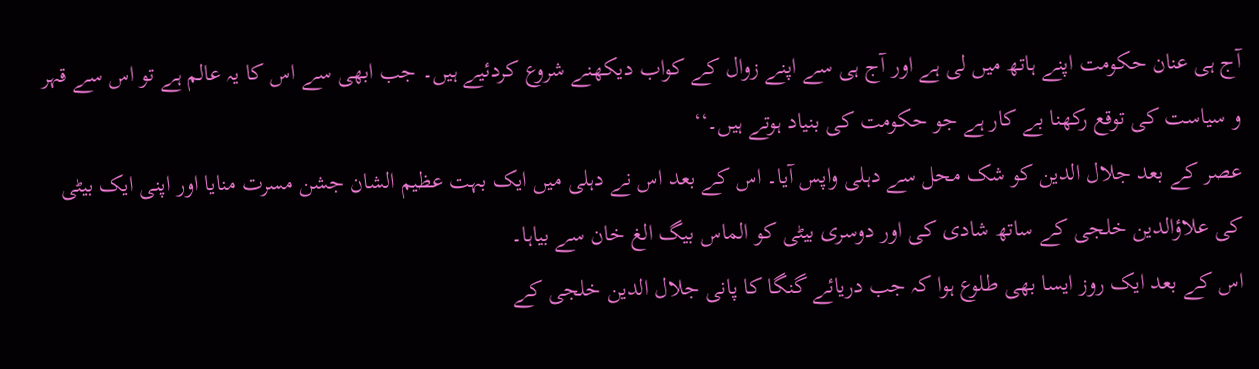آج ہی عنان حکومت اپنے ہاتھ میں لی ہے اور آج ہی سے اپنے زوال کے کواب دیکھنے شروع کردئیے ہیں۔ جب ابھی سے اس کا یہ عالم ہے تو اس سے قہر و سیاست کی توقع رکھنا بے کار ہے جو حکومت کی بنیاد ہوتے ہیں۔‘‘
عصر کے بعد جلال الدین کو شک محل سے دہلی واپس آیا۔ اس کے بعد اس نے دہلی میں ایک بہت عظیم الشان جشن مسرت منایا اور اپنی ایک بیٹی کی علاؤالدین خلجی کے ساتھ شادی کی اور دوسری بیٹی کو الماس بیگ الغ خان سے بیاہا۔
اس کے بعد ایک روز ایسا بھی طلوع ہوا کہ جب دریائے گنگا کا پانی جلال الدین خلجی کے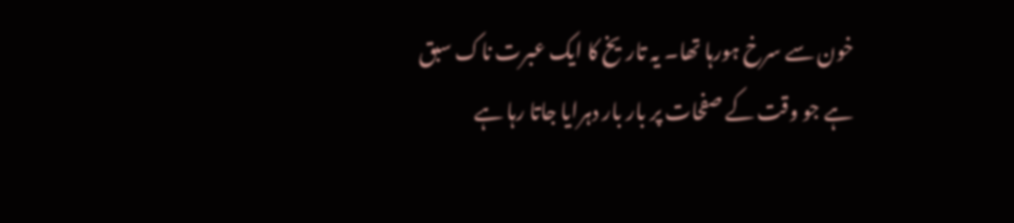خون سے سرخ ہورہا تھا۔ یہ تاریخ کا ایک عبرت ناک سبق ہے جو وقت کے صفحات پر بار بار دہرایا جاتا رہا ہے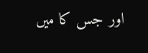اور جس کا میں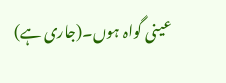عینی گواہ ہوں۔(جاری ہے)